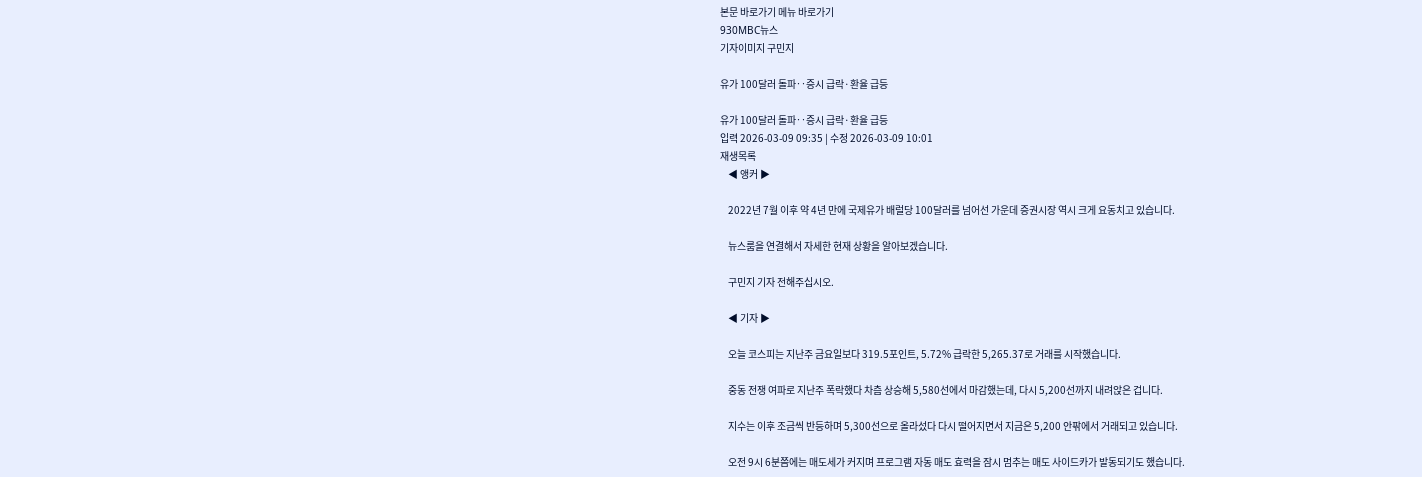본문 바로가기 메뉴 바로가기
930MBC뉴스
기자이미지 구민지

유가 100달러 돌파‥증시 급락·환율 급등

유가 100달러 돌파‥증시 급락·환율 급등
입력 2026-03-09 09:35 | 수정 2026-03-09 10:01
재생목록
    ◀ 앵커 ▶

    2022년 7월 이후 약 4년 만에 국제유가 배럴당 100달러를 넘어선 가운데 증권시장 역시 크게 요동치고 있습니다.

    뉴스룸을 연결해서 자세한 현재 상황을 알아보겠습니다.

    구민지 기자 전해주십시오.

    ◀ 기자 ▶

    오늘 코스피는 지난주 금요일보다 319.5포인트, 5.72% 급락한 5,265.37로 거래를 시작했습니다.

    중동 전쟁 여파로 지난주 폭락했다 차츰 상승해 5,580선에서 마감했는데, 다시 5,200선까지 내려앉은 겁니다.

    지수는 이후 조금씩 반등하며 5,300선으로 올라섰다 다시 떨어지면서 지금은 5,200 안팎에서 거래되고 있습니다.

    오전 9시 6분쯤에는 매도세가 커지며 프로그램 자동 매도 효력을 잠시 멈추는 매도 사이드카가 발동되기도 했습니다.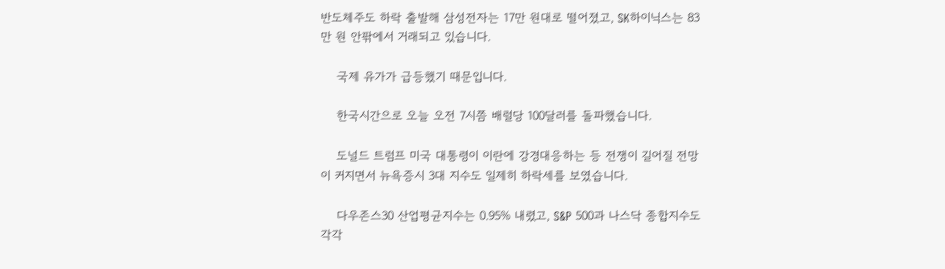반도체주도 하락 출발해 삼성전자는 17만 원대로 떨어졌고, SK하이닉스는 83만 원 안팎에서 거래되고 있습니다.

    국제 유가가 급등했기 때문입니다.

    한국시간으로 오늘 오전 7시쯤 배럴당 100달러를 돌파했습니다.

    도널드 트럼프 미국 대통령이 이란에 강경대응하는 등 전쟁이 길어질 전망이 커지면서 뉴욕증시 3대 지수도 일제히 하락세를 보였습니다.

    다우존스30 산업평균지수는 0.95% 내렸고, S&P 500과 나스닥 종합지수도 각각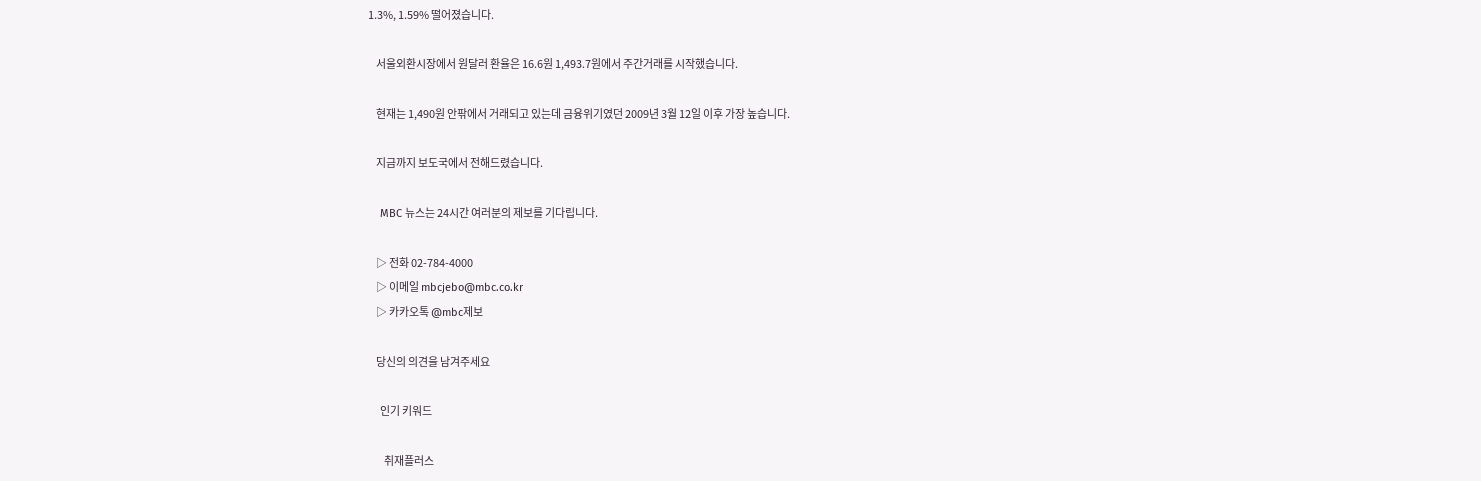1.3%, 1.59% 떨어졌습니다.

    서울외환시장에서 원달러 환율은 16.6원 1,493.7원에서 주간거래를 시작했습니다.

    현재는 1,490원 안팎에서 거래되고 있는데 금융위기였던 2009년 3월 12일 이후 가장 높습니다.

    지금까지 보도국에서 전해드렸습니다.

    MBC 뉴스는 24시간 여러분의 제보를 기다립니다.

    ▷ 전화 02-784-4000
    ▷ 이메일 mbcjebo@mbc.co.kr
    ▷ 카카오톡 @mbc제보

    당신의 의견을 남겨주세요

      인기 키워드

        취재플러스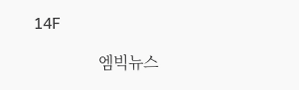14F

                엠빅뉴스